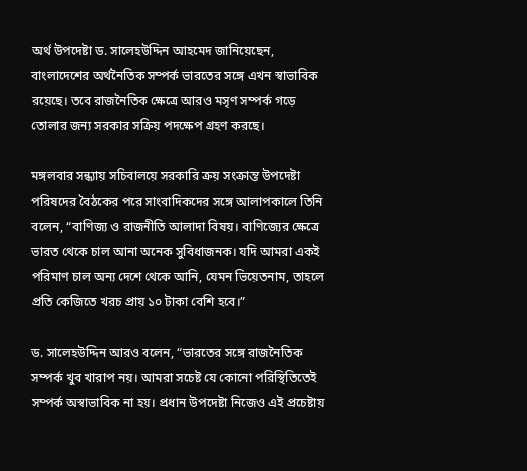অর্থ উপদেষ্টা ড. সালেহউদ্দিন আহমেদ জানিয়েছেন, বাংলাদেশের অর্থনৈতিক সম্পর্ক ভারতের সঙ্গে এখন স্বাভাবিক রয়েছে। তবে রাজনৈতিক ক্ষেত্রে আরও মসৃণ সম্পর্ক গড়ে তোলার জন্য সরকার সক্রিয় পদক্ষেপ গ্রহণ করছে।

মঙ্গলবার সন্ধ্যায় সচিবালয়ে সরকারি ক্রয় সংক্রান্ত উপদেষ্টা পরিষদের বৈঠকের পরে সাংবাদিকদের সঙ্গে আলাপকালে তিনি বলেন, “বাণিজ্য ও রাজনীতি আলাদা বিষয়। বাণিজ্যের ক্ষেত্রে ভারত থেকে চাল আনা অনেক সুবিধাজনক। যদি আমরা একই পরিমাণ চাল অন্য দেশে থেকে আনি, যেমন ভিয়েতনাম, তাহলে প্রতি কেজিতে খরচ প্রায় ১০ টাকা বেশি হবে।”

ড. সালেহউদ্দিন আরও বলেন, “ভারতের সঙ্গে রাজনৈতিক সম্পর্ক খুব খারাপ নয়। আমরা সচেষ্ট যে কোনো পরিস্থিতিতেই সম্পর্ক অস্বাভাবিক না হয়। প্রধান উপদেষ্টা নিজেও এই প্রচেষ্টায়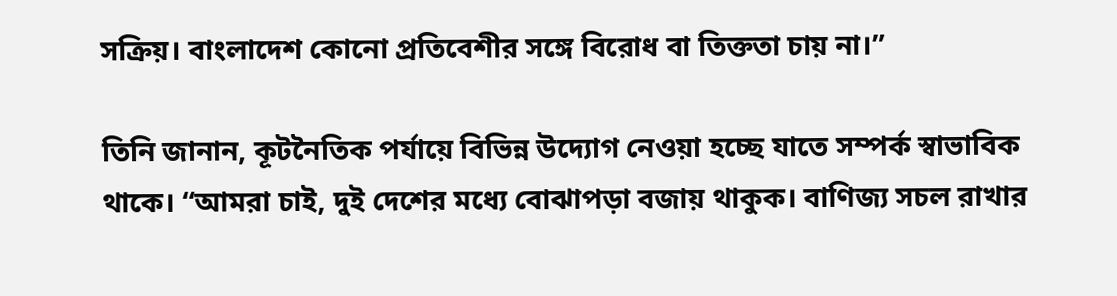সক্রিয়। বাংলাদেশ কোনো প্রতিবেশীর সঙ্গে বিরোধ বা তিক্ততা চায় না।”

তিনি জানান, কূটনৈতিক পর্যায়ে বিভিন্ন উদ্যোগ নেওয়া হচ্ছে যাতে সম্পর্ক স্বাভাবিক থাকে। “আমরা চাই, দুই দেশের মধ্যে বোঝাপড়া বজায় থাকুক। বাণিজ্য সচল রাখার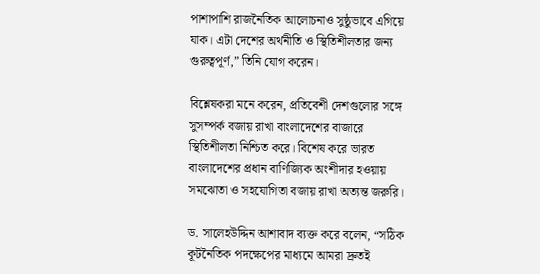পাশাপাশি রাজনৈতিক আলোচনাও সুষ্ঠুভাবে এগিয়ে যাক। এটা দেশের অর্থনীতি ও স্থিতিশীলতার জন্য গুরুত্বপূর্ণ,” তিনি যোগ করেন।

বিশ্লেষকরা মনে করেন, প্রতিবেশী দেশগুলোর সঙ্গে সুসম্পর্ক বজায় রাখা বাংলাদেশের বাজারে স্থিতিশীলতা নিশ্চিত করে। বিশেষ করে ভারত বাংলাদেশের প্রধান বাণিজ্যিক অংশীদার হওয়ায় সমঝোতা ও সহযোগিতা বজায় রাখা অত্যন্ত জরুরি।

ড. সালেহউদ্দিন আশাবাদ ব্যক্ত করে বলেন, “সঠিক কূটনৈতিক পদক্ষেপের মাধ্যমে আমরা দ্রুতই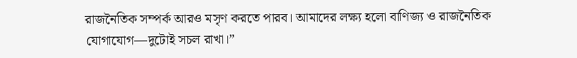রাজনৈতিক সম্পর্ক আরও মসৃণ করতে পারব। আমাদের লক্ষ্য হলো বাণিজ্য ও রাজনৈতিক যোগাযোগ—দুটোই সচল রাখা।”